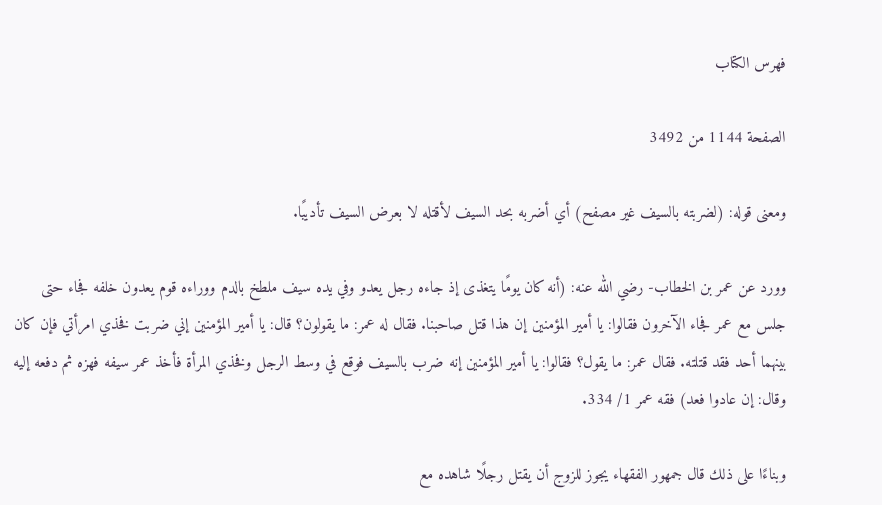فهرس الكتاب

الصفحة 1144 من 3492

ومعنى قوله: (لضربته بالسيف غير مصفح) أي أضربه بحد السيف لأقتله لا بعرض السيف تأديبًا.

وورد عن عمر بن الخطاب- رضي الله عنه: (أنه كان يومًا يتغذى إذ جاءه رجل يعدو وفي يده سيف ملطخ بالدم ووراءه قوم يعدون خلفه فجاء حتى جلس مع عمر فجاء الآخرون فقالوا: يا أمير المؤمنين إن هذا قتل صاحبنا. فقال له عمر: ما يقولون؟ قال: يا أمير المؤمنين إني ضربت فخذي امرأتي فإن كان بينهما أحد فقد قتلته. فقال عمر: ما يقول؟ فقالوا: يا أمير المؤمنين إنه ضرب بالسيف فوقع في وسط الرجل وفخذي المرأة فأخذ عمر سيفه فهزه ثم دفعه إليه وقال: إن عادوا فعد) فقه عمر 1/ 334.

وبناءًا على ذلك قال جمهور الفقهاء يجوز للزوج أن يقتل رجلًا شاهده مع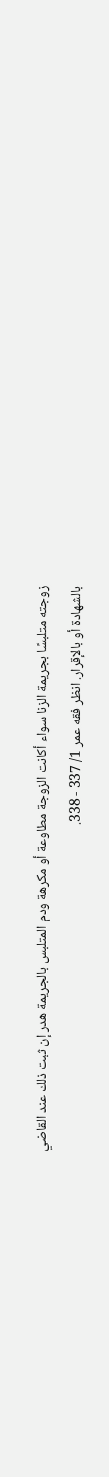زوجته متلبسًا بجريمة الزنا سواء أكانت الزوجة مطاوعة أو مكرهة ودم المتلبس بالجريمة هدر إن ثبت ذلك عند القاضي بالشهادة أو بالإقرار. انظر فقه عمر 1/ 337 - 338.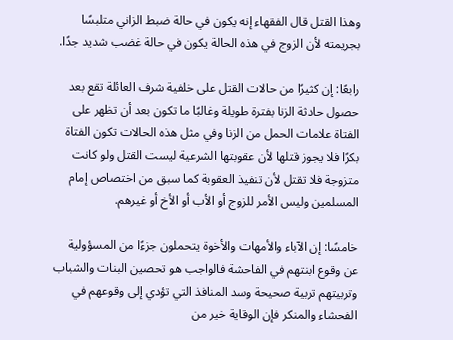وهذا القتل قال الفقهاء إنه يكون في حالة ضبط الزاني متلبسًا بجريمته لأن الزوج في هذه الحالة يكون في حالة غضب شديد جدًا.

رابعًا: إن كثيرًا من حالات القتل على خلفية شرف العائلة تقع بعد حصول حادثة الزنا بفترة طويلة وغالبًا ما تكون بعد أن تظهر على الفتاة علامات الحمل من الزنا وفي مثل هذه الحالات تكون الفتاة بكرًا فلا يجوز قتلها لأن عقوبتها الشرعية ليست القتل ولو كانت متزوجة فلا تقتل لأن تنفيذ العقوبة كما سبق من اختصاص إمام المسلمين وليس الأمر للزوج أو الأب أو الأخ أو غيرهم.

خامسًا: إن الآباء والأمهات والأخوة يتحملون جزءًا من المسؤولية عن وقوع ابنتهم في الفاحشة فالواجب هو تحصين البنات والشباب وتربيتهم تربية صحيحة وسد المنافذ التي تؤدي إلى وقوعهم في الفحشاء والمنكر فإن الوقاية خير من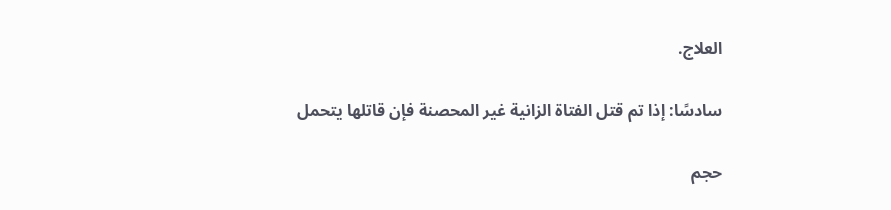العلاج.

سادسًا: إذا تم قتل الفتاة الزانية غير المحصنة فإن قاتلها يتحمل

حجم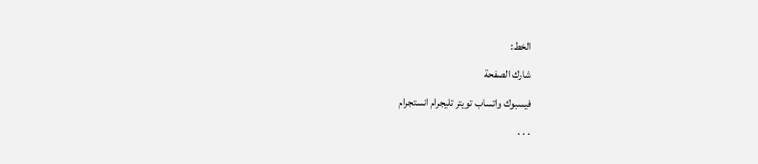الخط:
شارك الصفحة
فيسبوك واتساب تويتر تليجرام انستجرام
. . .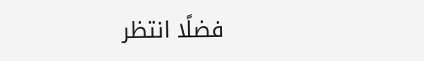فضلًا انتظر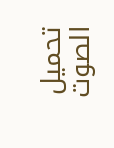تحميل الصوت